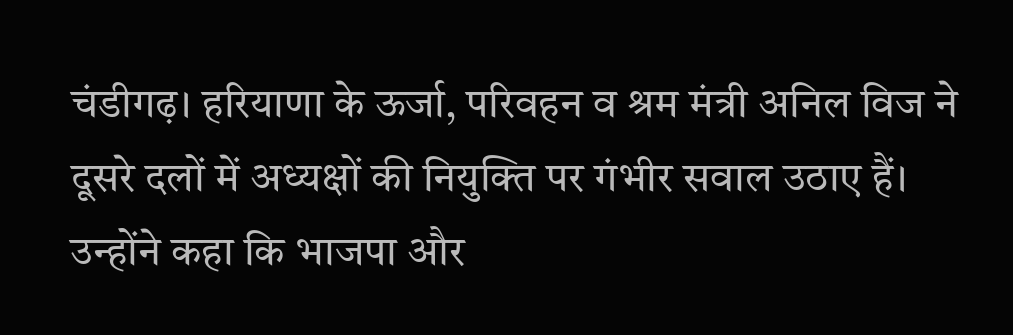चंडीगढ़। हरियाणा के ऊर्जा, परिवहन व श्रम मंत्री अनिल विज ने दूसरे दलों में अध्यक्षों की नियुक्ति पर गंभीर सवाल उठाए हैं। उन्होंने कहा कि भाजपा और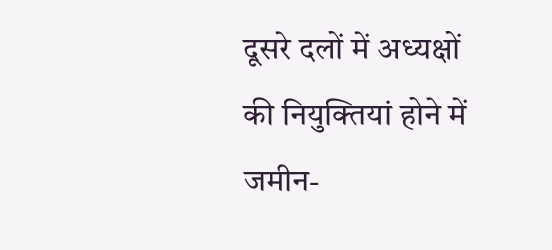दूसरे दलों में अध्यक्षों की नियुक्तियां होने में जमीन-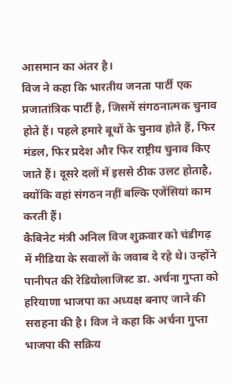आसमान का अंतर है।
विज ने कहा कि भारतीय जनता पार्टी एक प्रजातांत्रिक पार्टी है, जिसमें संगठनात्मक चुनाव होते हैं। पहले हमारे बूथों के चुनाव होते हैं, फिर मंडल, फिर प्रदेश और फिर राष्ट्रीय चुनाव किए जाते हैं। दूसरे दलों में इससे ठीक उलट होताहै, क्योंकि वहां संगठन नहीं बल्कि एजेंसियां काम करती हैं।
कैबिनेट मंत्री अनिल विज शुक्रवार को चंडीगढ़ में मीडिया के सवालों के जवाब दे रहे थे। उन्होंने पानीपत की रेडियोलाजिस्ट डा. अर्चना गुप्ता को हरियाणा भाजपा का अध्यक्ष बनाए जाने की सराहना की है। विज ने कहा कि अर्चना गुप्ता भाजपा की सक्रिय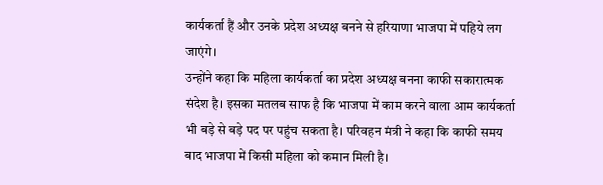कार्यकर्ता हैं और उनके प्रदेश अध्यक्ष बनने से हरियाणा भाजपा में पहिये लग जाएंगे।
उन्होंने कहा कि महिला कार्यकर्ता का प्रदेश अध्यक्ष बनना काफी सकारात्मक संदेश है। इसका मतलब साफ है कि भाजपा में काम करने वाला आम कार्यकर्ता भी बड़े से बड़े पद पर पहुंच सकता है। परिवहन मंत्री ने कहा कि काफी समय बाद भाजपा में किसी महिला को कमान मिली है।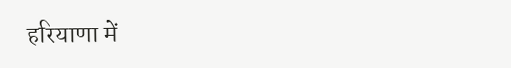हरियाणा में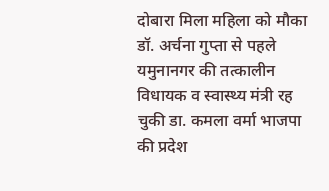दोबारा मिला महिला को मौका
डॉ. अर्चना गुप्ता से पहले यमुनानगर की तत्कालीन विधायक व स्वास्थ्य मंत्री रह चुकी डा. कमला वर्मा भाजपा की प्रदेश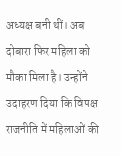अध्यक्ष बनी थीं। अब दोबारा फिर महिला को मौका मिला है। उन्होंने उदाहरण दिया कि विपक्ष राजनीति में महिलाओं की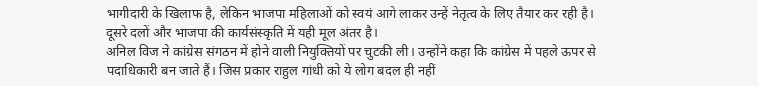भागीदारी के खिलाफ है, लेकिन भाजपा महिलाओं को स्वयं आगे लाकर उन्हें नेतृत्व के लिए तैयार कर रही है। दूसरे दलों और भाजपा की कार्यसंस्कृति में यही मूल अंतर है।
अनिल विज ने कांग्रेस संगठन में होने वाली नियुक्तियों पर चुटकी ली। उन्होंने कहा कि कांग्रेस में पहले ऊपर से पदाधिकारी बन जाते हैं। जिस प्रकार राहुल गांधी को ये लोग बदल ही नहीं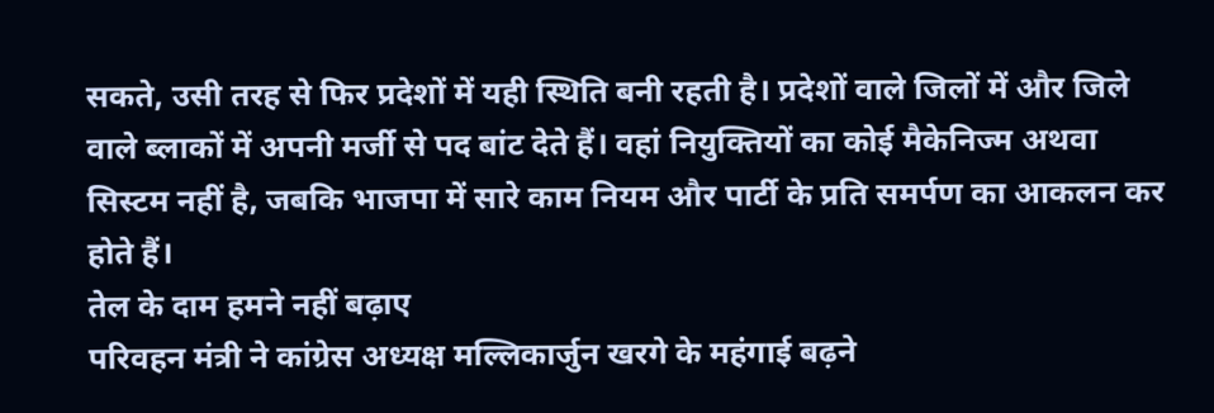सकते, उसी तरह से फिर प्रदेशों में यही स्थिति बनी रहती है। प्रदेशों वाले जिलों में और जिले वाले ब्लाकों में अपनी मर्जी से पद बांट देते हैं। वहां नियुक्तियों का कोई मैकेनिज्म अथवा सिस्टम नहीं है, जबकि भाजपा में सारे काम नियम और पार्टी के प्रति समर्पण का आकलन कर होते हैं।
तेल के दाम हमने नहीं बढ़ाए
परिवहन मंत्री ने कांग्रेस अध्यक्ष मल्लिकार्जुन खरगे के महंगाई बढ़ने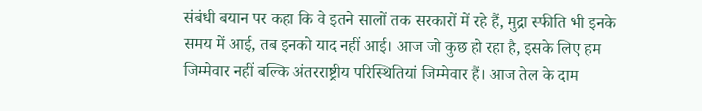संबंधी बयान पर कहा कि वे इतने सालों तक सरकारों में रहे हैं, मुद्रा स्फीति भी इनके समय में आई, तब इनको याद नहीं आई। आज जो कुछ हो रहा है, इसके लिए हम जिम्मेवार नहीं बल्कि अंतरराष्ट्रीय परिस्थितियां जिम्मेवार हैं। आज तेल के दाम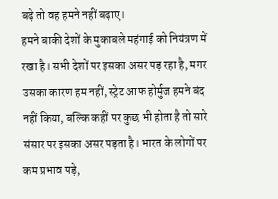बढ़े तो वह हमने नहीं बढ़ाए।
हमने बाकी देशों के मुकाबले महंगाई को नियंत्रण में रखा है। सभी देशों पर इसका असर पड़ रहा है, मगर उसका कारण हम नहीं, स्ट्रेट आफ होर्मुज हमने बंद नहीं किया, बल्कि कहीं पर कुछ भी होता है तो सारे संसार पर इसका असर पड़ता है। भारत के लोगों पर कम प्रभाव पड़े,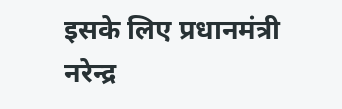इसके लिए प्रधानमंत्री नरेन्द्र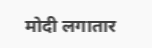मोदी लगातार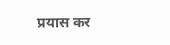प्रयास कर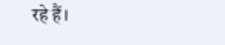रहे हैं।